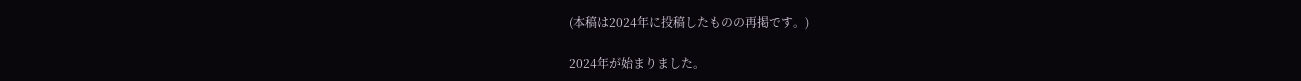(本稿は2024年に投稿したものの再掲です。)

2024年が始まりました。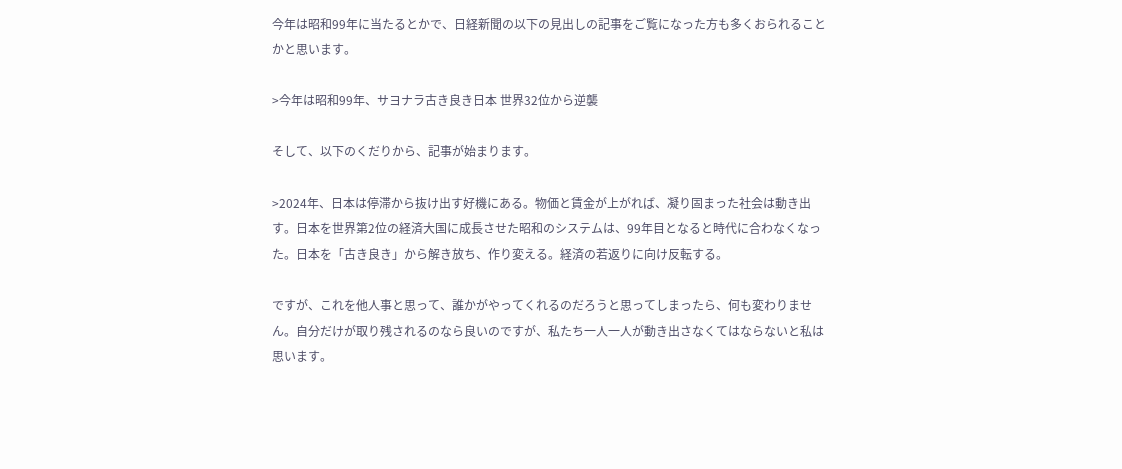今年は昭和99年に当たるとかで、日経新聞の以下の見出しの記事をご覧になった方も多くおられることかと思います。

>今年は昭和99年、サヨナラ古き良き日本 世界32位から逆襲

そして、以下のくだりから、記事が始まります。

>2024年、日本は停滞から抜け出す好機にある。物価と賃金が上がれば、凝り固まった社会は動き出す。日本を世界第2位の経済大国に成長させた昭和のシステムは、99年目となると時代に合わなくなった。日本を「古き良き」から解き放ち、作り変える。経済の若返りに向け反転する。

ですが、これを他人事と思って、誰かがやってくれるのだろうと思ってしまったら、何も変わりません。自分だけが取り残されるのなら良いのですが、私たち一人一人が動き出さなくてはならないと私は思います。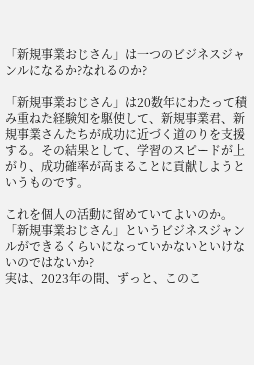「新規事業おじさん」は一つのビジネスジャンルになるか?なれるのか?

「新規事業おじさん」は20数年にわたって積み重ねた経験知を駆使して、新規事業君、新規事業さんたちが成功に近づく道のりを支援する。その結果として、学習のスピードが上がり、成功確率が高まることに貢献しようというものです。

これを個人の活動に留めていてよいのか。「新規事業おじさん」というビジネスジャンルができるくらいになっていかないといけないのではないか?
実は、2023年の間、ずっと、このこ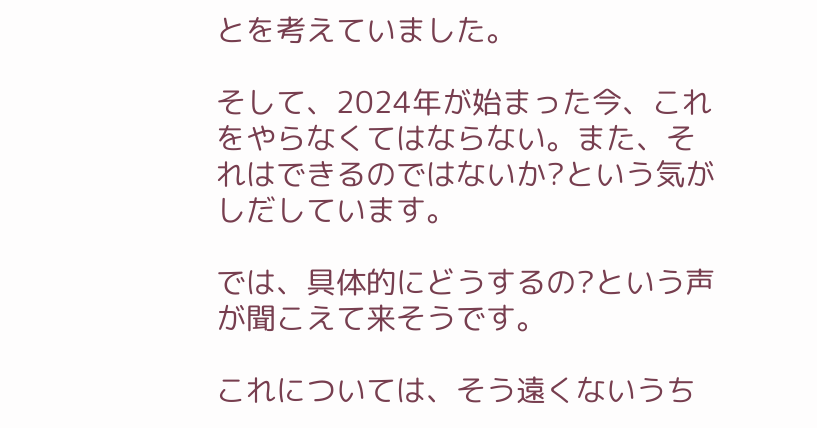とを考えていました。

そして、2024年が始まった今、これをやらなくてはならない。また、それはできるのではないか?という気がしだしています。

では、具体的にどうするの?という声が聞こえて来そうです。

これについては、そう遠くないうち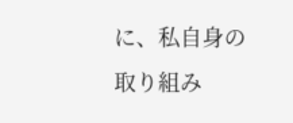に、私自身の取り組み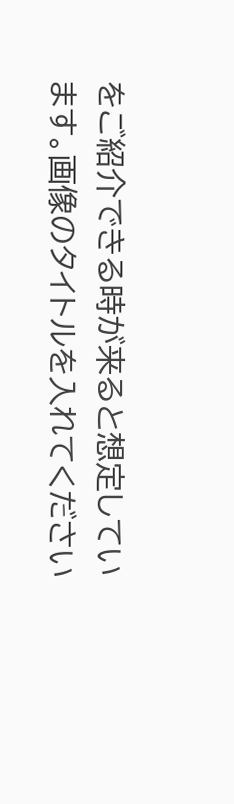をご紹介できる時が来ると想定しています。画像のタイトルを入れてください